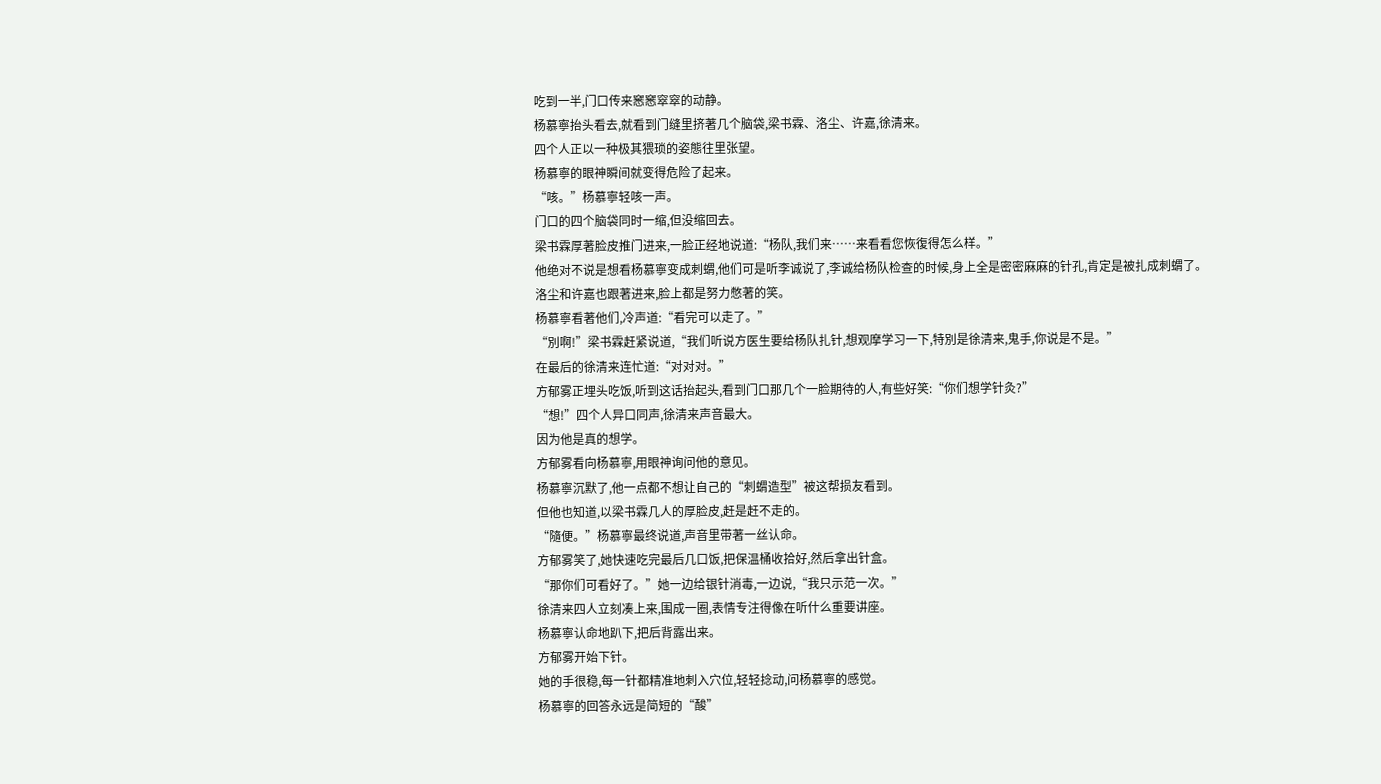吃到一半,门口传来窸窸窣窣的动静。
杨慕寧抬头看去,就看到门缝里挤著几个脑袋,梁书霖、洛尘、许嘉,徐清来。
四个人正以一种极其猥琐的姿態往里张望。
杨慕寧的眼神瞬间就变得危险了起来。
“咳。”杨慕寧轻咳一声。
门口的四个脑袋同时一缩,但没缩回去。
梁书霖厚著脸皮推门进来,一脸正经地说道:“杨队,我们来……来看看您恢復得怎么样。”
他绝对不说是想看杨慕寧变成刺蝟,他们可是听李诚说了,李诚给杨队检查的时候,身上全是密密麻麻的针孔,肯定是被扎成刺蝟了。
洛尘和许嘉也跟著进来,脸上都是努力憋著的笑。
杨慕寧看著他们,冷声道:“看完可以走了。”
“別啊!”梁书霖赶紧说道,“我们听说方医生要给杨队扎针,想观摩学习一下,特別是徐清来,鬼手,你说是不是。”
在最后的徐清来连忙道:“对对对。”
方郁雾正埋头吃饭,听到这话抬起头,看到门口那几个一脸期待的人,有些好笑:“你们想学针灸?”
“想!”四个人异口同声,徐清来声音最大。
因为他是真的想学。
方郁雾看向杨慕寧,用眼神询问他的意见。
杨慕寧沉默了,他一点都不想让自己的“刺蝟造型”被这帮损友看到。
但他也知道,以梁书霖几人的厚脸皮,赶是赶不走的。
“隨便。”杨慕寧最终说道,声音里带著一丝认命。
方郁雾笑了,她快速吃完最后几口饭,把保温桶收拾好,然后拿出针盒。
“那你们可看好了。”她一边给银针消毒,一边说,“我只示范一次。”
徐清来四人立刻凑上来,围成一圈,表情专注得像在听什么重要讲座。
杨慕寧认命地趴下,把后背露出来。
方郁雾开始下针。
她的手很稳,每一针都精准地刺入穴位,轻轻捻动,问杨慕寧的感觉。
杨慕寧的回答永远是简短的“酸”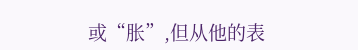或“胀”,但从他的表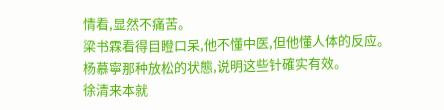情看,显然不痛苦。
梁书霖看得目瞪口呆,他不懂中医,但他懂人体的反应。
杨慕寧那种放松的状態,说明这些针確实有效。
徐清来本就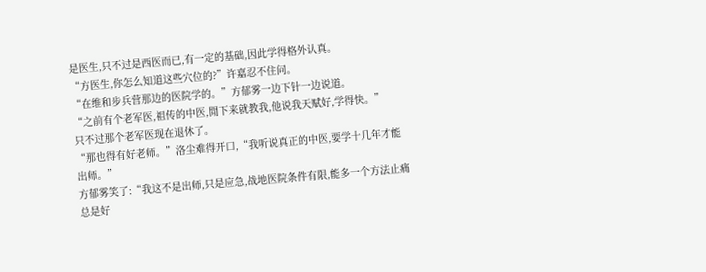是医生,只不过是西医而已,有一定的基础,因此学得格外认真。
“方医生,你怎么知道这些穴位的?”许嘉忍不住问。
“在维和步兵营那边的医院学的。”方郁雾一边下针一边说道。
“之前有个老军医,祖传的中医,閒下来就教我,他说我天赋好,学得快。”
只不过那个老军医现在退休了。
“那也得有好老师。”洛尘难得开口,“我听说真正的中医,要学十几年才能出师。”
方郁雾笑了:“我这不是出师,只是应急,战地医院条件有限,能多一个方法止痛总是好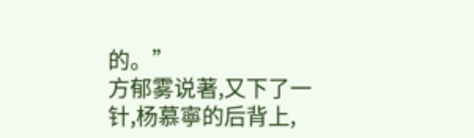的。”
方郁雾说著,又下了一针,杨慕寧的后背上,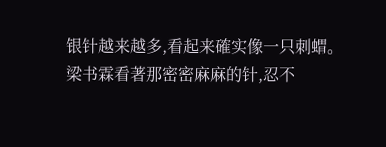银针越来越多,看起来確实像一只刺蝟。
梁书霖看著那密密麻麻的针,忍不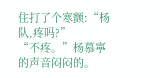住打了个寒颤:“杨队,疼吗?”
“不疼。”杨慕寧的声音闷闷的。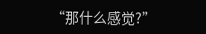“那什么感觉?”